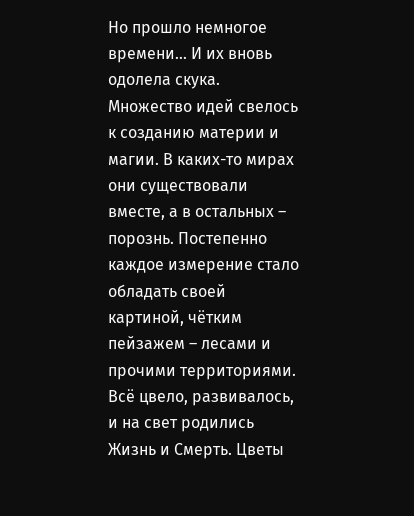Но прошло немногое времени… И их вновь одолела скука. Множество идей свелось к созданию материи и магии. В каких-то мирах они существовали вместе, а в остальных – порознь. Постепенно каждое измерение стало обладать своей картиной, чётким пейзажем – лесами и прочими территориями. Всё цвело, развивалось, и на свет родились Жизнь и Смерть. Цветы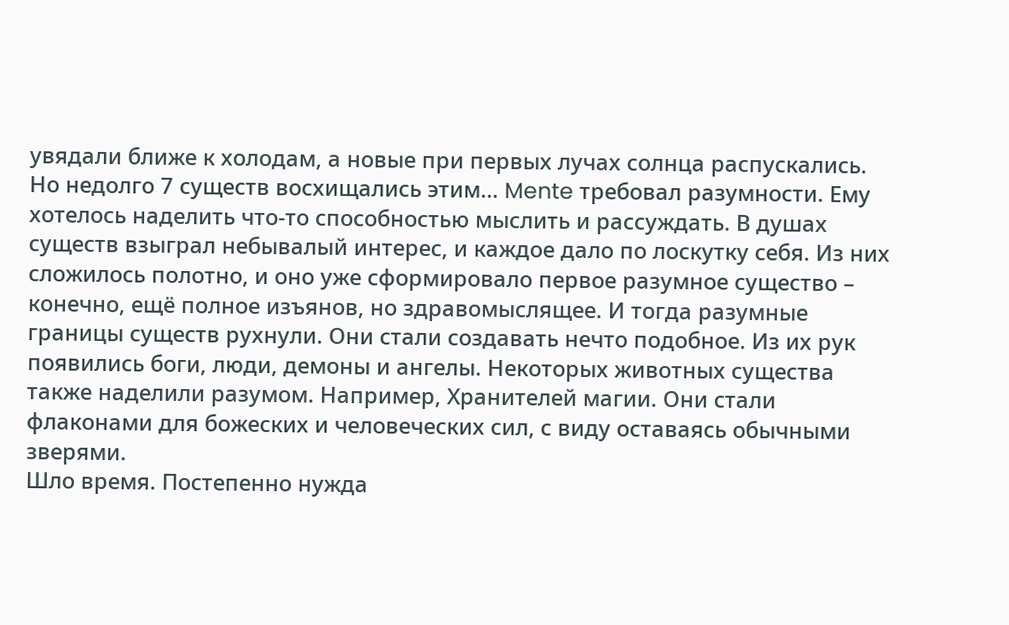увядали ближе к холодам, а новые при первых лучах солнца распускались. Но недолго 7 существ восхищались этим… Mente требовал разумности. Ему хотелось наделить что-то способностью мыслить и рассуждать. В душах существ взыграл небывалый интерес, и каждое дало по лоскутку себя. Из них сложилось полотно, и оно уже сформировало первое разумное существо – конечно, ещё полное изъянов, но здравомыслящее. И тогда разумные границы существ рухнули. Они стали создавать нечто подобное. Из их рук появились боги, люди, демоны и ангелы. Некоторых животных существа также наделили разумом. Например, Хранителей магии. Они стали флаконами для божеских и человеческих сил, с виду оставаясь обычными зверями.
Шло время. Постепенно нужда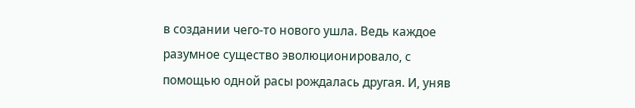в создании чего-то нового ушла. Ведь каждое разумное существо эволюционировало, с помощью одной расы рождалась другая. И, уняв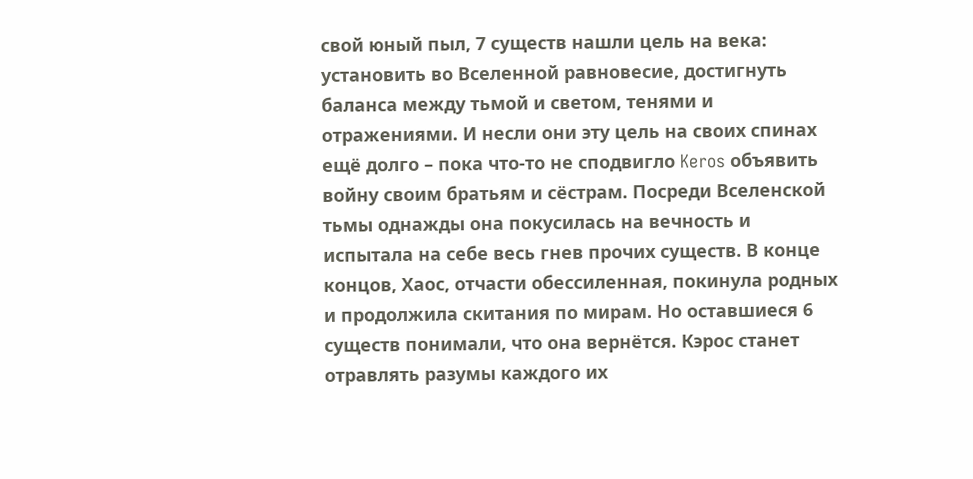свой юный пыл, 7 существ нашли цель на века: установить во Вселенной равновесие, достигнуть баланса между тьмой и светом, тенями и отражениями. И несли они эту цель на своих спинах ещё долго – пока что-то не сподвигло Keros объявить войну своим братьям и сёстрам. Посреди Вселенской тьмы однажды она покусилась на вечность и испытала на себе весь гнев прочих существ. В конце концов, Хаос, отчасти обессиленная, покинула родных и продолжила скитания по мирам. Но оставшиеся 6 существ понимали, что она вернётся. Кэрос станет отравлять разумы каждого их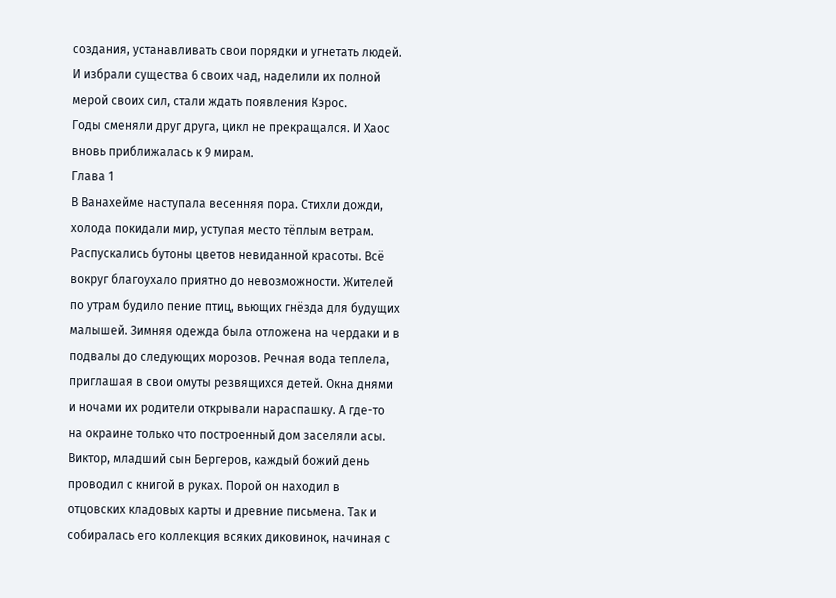создания, устанавливать свои порядки и угнетать людей. И избрали существа 6 своих чад, наделили их полной мерой своих сил, стали ждать появления Кэрос.
Годы сменяли друг друга, цикл не прекращался. И Хаос вновь приближалась к 9 мирам.
Глава 1
В Ванахейме наступала весенняя пора. Стихли дожди, холода покидали мир, уступая место тёплым ветрам. Распускались бутоны цветов невиданной красоты. Всё вокруг благоухало приятно до невозможности. Жителей по утрам будило пение птиц, вьющих гнёзда для будущих малышей. Зимняя одежда была отложена на чердаки и в подвалы до следующих морозов. Речная вода теплела, приглашая в свои омуты резвящихся детей. Окна днями и ночами их родители открывали нараспашку. А где-то на окраине только что построенный дом заселяли асы.
Виктор, младший сын Бергеров, каждый божий день проводил с книгой в руках. Порой он находил в отцовских кладовых карты и древние письмена. Так и собиралась его коллекция всяких диковинок, начиная с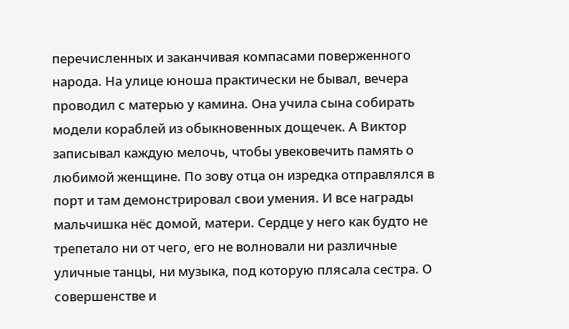перечисленных и заканчивая компасами поверженного народа. На улице юноша практически не бывал, вечера проводил с матерью у камина. Она учила сына собирать модели кораблей из обыкновенных дощечек. А Виктор записывал каждую мелочь, чтобы увековечить память о любимой женщине. По зову отца он изредка отправлялся в порт и там демонстрировал свои умения. И все награды мальчишка нёс домой, матери. Сердце у него как будто не трепетало ни от чего, его не волновали ни различные уличные танцы, ни музыка, под которую плясала сестра. О совершенстве и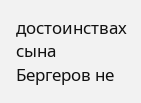достоинствах сына Бергеров не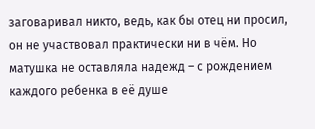заговаривал никто, ведь, как бы отец ни просил, он не участвовал практически ни в чём. Но матушка не оставляла надежд – с рождением каждого ребенка в её душе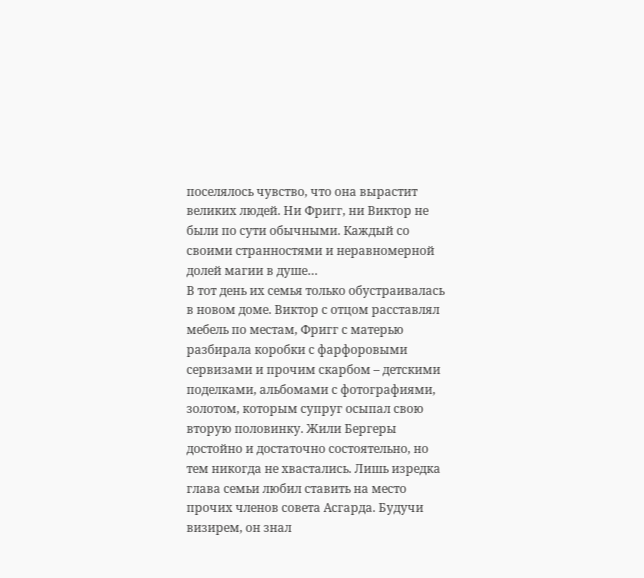поселялось чувство, что она вырастит великих людей. Ни Фригг, ни Виктор не были по сути обычными. Каждый со своими странностями и неравномерной долей магии в душе…
В тот день их семья только обустраивалась в новом доме. Виктор с отцом расставлял мебель по местам, Фригг с матерью разбирала коробки с фарфоровыми сервизами и прочим скарбом – детскими поделками, альбомами с фотографиями, золотом, которым супруг осыпал свою вторую половинку. Жили Бергеры достойно и достаточно состоятельно, но тем никогда не хвастались. Лишь изредка глава семьи любил ставить на место прочих членов совета Асгарда. Будучи визирем, он знал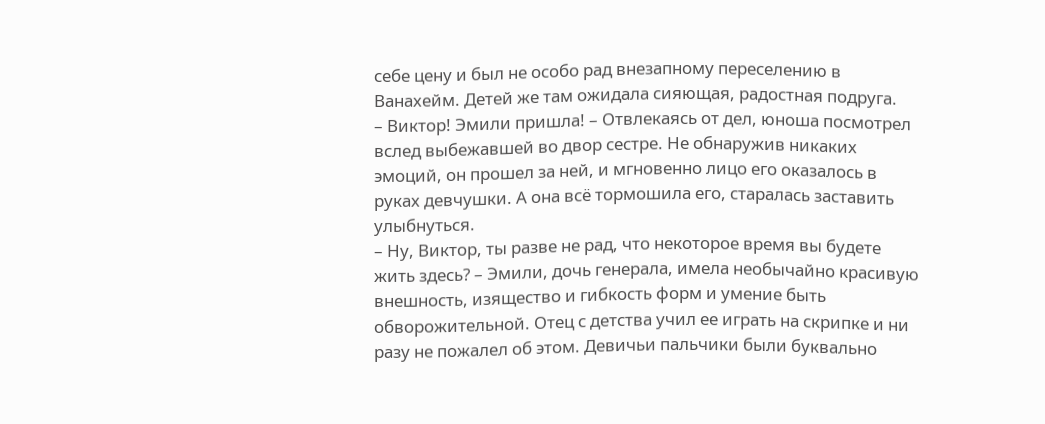себе цену и был не особо рад внезапному переселению в Ванахейм. Детей же там ожидала сияющая, радостная подруга.
– Виктор! Эмили пришла! – Отвлекаясь от дел, юноша посмотрел вслед выбежавшей во двор сестре. Не обнаружив никаких эмоций, он прошел за ней, и мгновенно лицо его оказалось в руках девчушки. А она всё тормошила его, старалась заставить улыбнуться.
– Ну, Виктор, ты разве не рад, что некоторое время вы будете жить здесь? – Эмили, дочь генерала, имела необычайно красивую внешность, изящество и гибкость форм и умение быть обворожительной. Отец с детства учил ее играть на скрипке и ни разу не пожалел об этом. Девичьи пальчики были буквально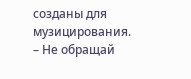созданы для музицирования.
– Не обращай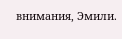внимания, Эмили.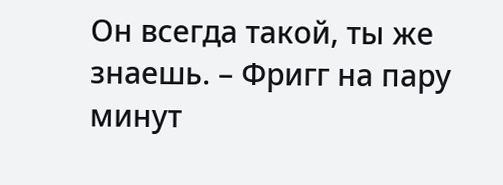Он всегда такой, ты же знаешь. – Фригг на пару минут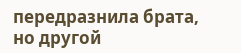передразнила брата, но другой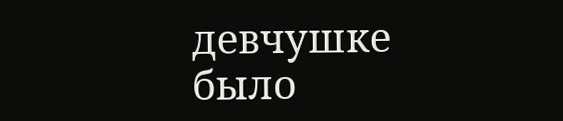девчушке было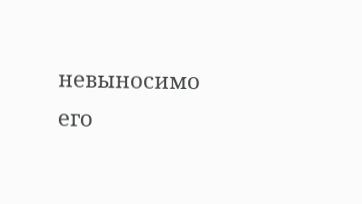невыносимо его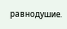равнодушие.